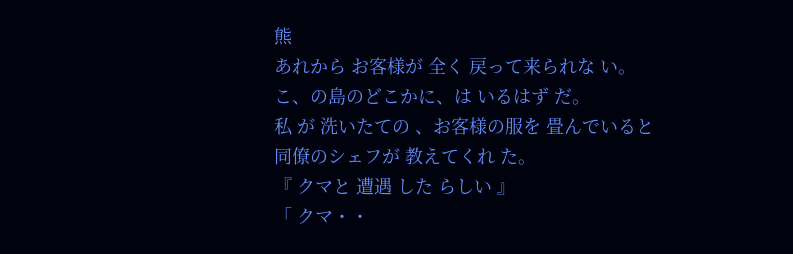熊
あれから お客様が 全く 戻って来られな い。
こ、の島のどこかに、は いるはず だ。
私 が 洗いたての 、お客様の服を 畳んでいると
同僚のシェフが 教えてくれ た。
『 クマと 遭遇 した らしい 』
「 クマ・・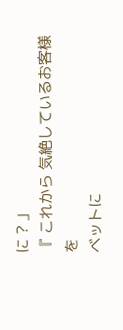に ? 」
『 これから 気絶しているお客様を
ベットに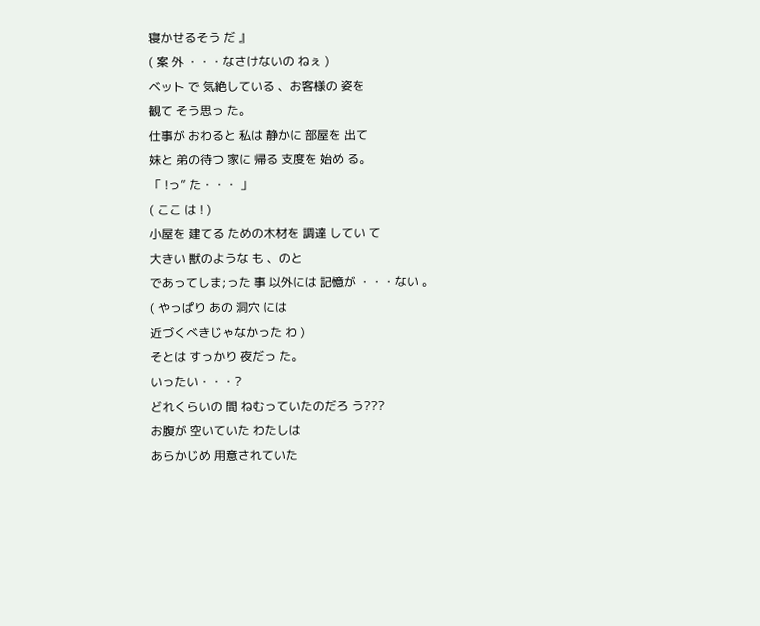寝かせるそう だ 』
( 案 外 ・・・なさけないの ねぇ )
ベット で 気絶している 、お客様の 姿を
観て そう思っ た。
仕事が おわると 私は 静かに 部屋を 出て
妹と 弟の待つ 家に 帰る 支度を 始め る。
「 !っ” た・・・ 」
( ここ は ! )
小屋を 建てる ための木材を 調達 してい て
大きい 獣のような も 、のと
であってしま;った 事 以外には 記憶が ・・・ない 。
( やっぱり あの 洞穴 には
近づくべきじゃなかった わ )
そとは すっかり 夜だっ た。
いったい・・・?
どれくらいの 間 ねむっていたのだろ う???
お腹が 空いていた わたしは
あらかじめ 用意されていた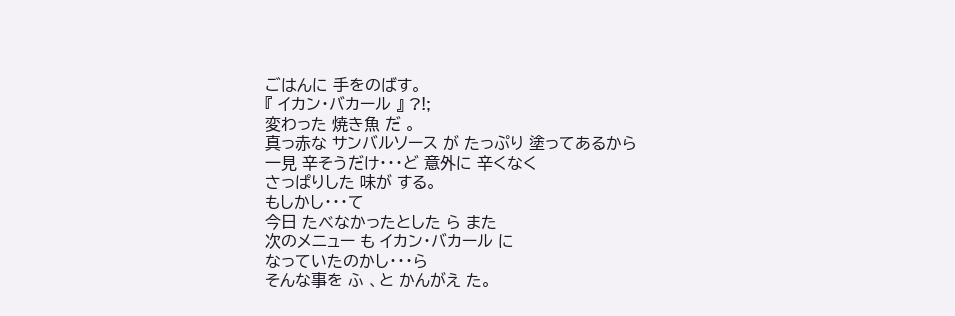ごはんに 手をのばす。
『 イカン・バカール 』 ?!;
変わった 焼き魚 だ 。
真っ赤な サンバルソース が たっぷり 塗ってあるから
一見 辛そうだけ・・・ど 意外に 辛くなく
さっぱりした 味が する。
もしかし・・・て
今日 たべなかったとした ら また
次のメニュー も イカン・バカール に
なっていたのかし・・・ら
そんな事を ふ 、と かんがえ た。